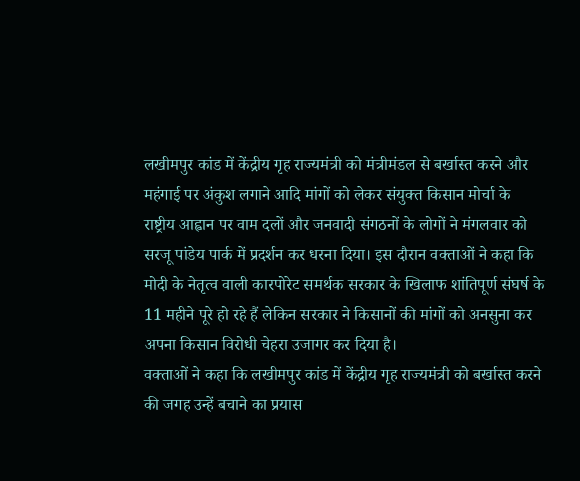लखीमपुर कांड में केंद्रीय गृह राज्यमंत्री को मंत्रीमंडल से बर्खास्त करने और महंगाई पर अंकुश लगाने आदि मांगों को लेकर संयुक्त किसान मोर्चा के राष्ट्रीय आह्वान पर वाम दलों और जनवादी संगठनों के लोगों ने मंगलवार को सरजू पांडेय पार्क में प्रदर्शन कर धरना दिया। इस दौरान वक्ताओं ने कहा कि मोदी के नेतृत्व वाली कारपोरेट समर्थक सरकार के खिलाफ शांतिपूर्ण संघर्ष के 11 महीने पूरे हो रहे हैं लेकिन सरकार ने किसानों की मांगों को अनसुना कर अपना किसान विरोधी चेहरा उजागर कर दिया है।
वक्ताओं ने कहा कि लखीमपुर कांड में केंद्रीय गृह राज्यमंत्री को बर्खास्त करने की जगह उन्हें बचाने का प्रयास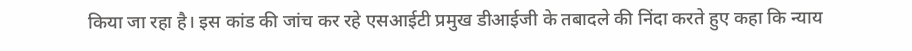किया जा रहा है। इस कांड की जांच कर रहे एसआईटी प्रमुख डीआईजी के तबादले की निंदा करते हुए कहा कि न्याय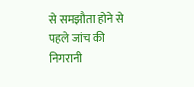से समझौता होने से पहले जांच की निगरानी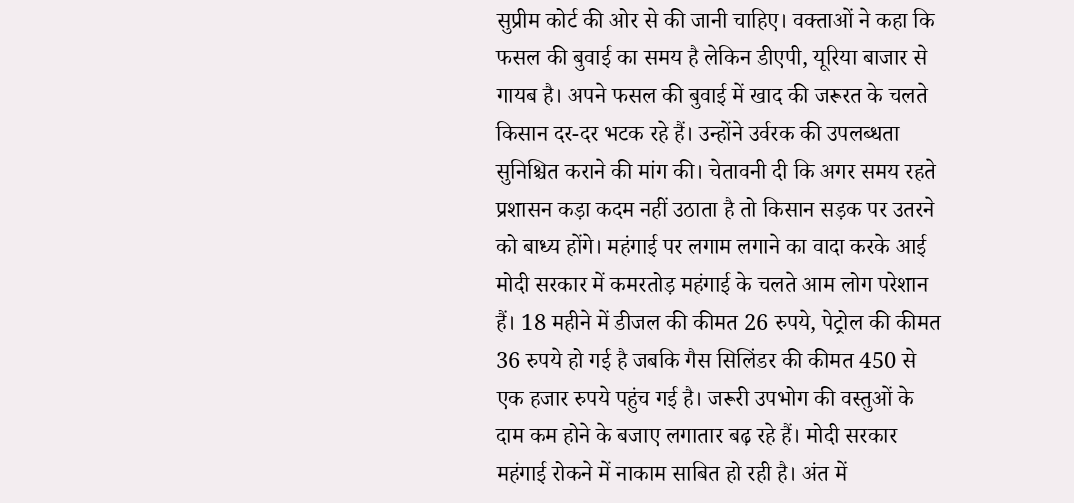सुप्रीम कोर्ट की ओर से की जानी चाहिए। वक्ताओं ने कहा कि फसल की बुवाई का समय है लेकिन डीएपी, यूरिया बाजार से गायब है। अपने फसल की बुवाई में खाद की जरूरत के चलते किसान दर-दर भटक रहे हैं। उन्होंने उर्वरक की उपलब्धता सुनिश्चित कराने की मांग की। चेतावनी दी कि अगर समय रहते प्रशासन कड़ा कदम नहीं उठाता है तो किसान सड़क पर उतरने को बाध्य होंगे। महंगाई पर लगाम लगाने का वादा करके आई मोदी सरकार में कमरतोड़ महंगाई के चलते आम लोग परेशान हैं। 18 महीने में डीजल की कीमत 26 रुपये, पेट्रोल की कीमत 36 रुपये हो गई है जबकि गैस सिलिंडर की कीमत 450 से एक हजार रुपये पहुंच गई है। जरूरी उपभोग की वस्तुओं के दाम कम होने के बजाए लगातार बढ़ रहे हैं। मोदी सरकार महंगाई रोकने में नाकाम साबित हो रही है। अंत में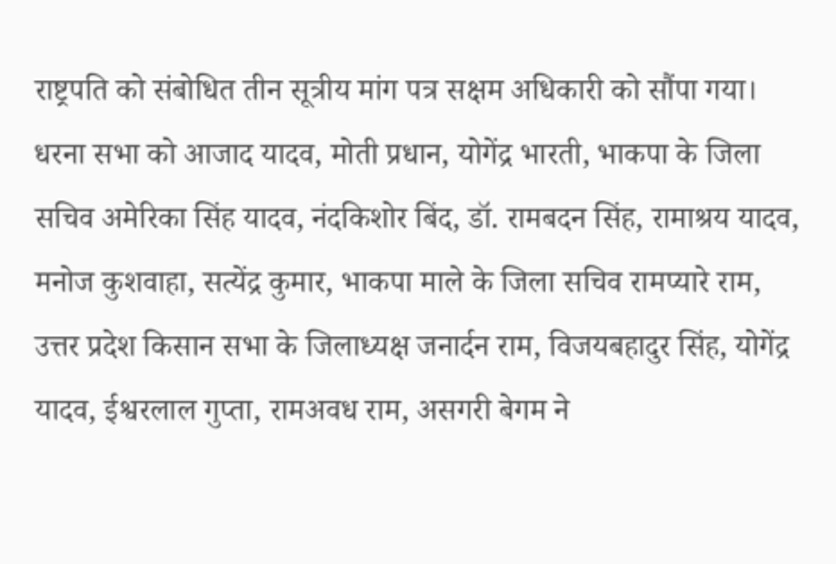राष्ट्रपति को संबोधित तीन सूत्रीय मांग पत्र सक्षम अधिकारी को सौंपा गया।
धरना सभा को आजाद यादव, मोती प्रधान, योगेंद्र भारती, भाकपा के जिला सचिव अमेरिका सिंह यादव, नंदकिशोर बिंद, डॉ. रामबदन सिंह, रामाश्रय यादव, मनोज कुशवाहा, सत्येंद्र कुमार, भाकपा माले के जिला सचिव रामप्यारे राम, उत्तर प्रदेश किसान सभा के जिलाध्यक्ष जनार्दन राम, विजयबहादुर सिंह, योगेंद्र यादव, ईश्वरलाल गुप्ता, रामअवध राम, असगरी बेगम ने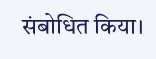संबोधित किया।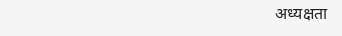अध्यक्षता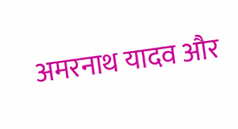अमरनाथ यादव और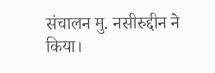संचालन मु. नसीरुद्दीन ने किया।